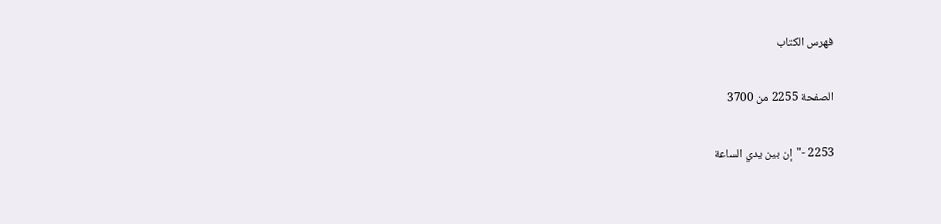فهرس الكتاب

الصفحة 2255 من 3700

2253 -"إن بين يدي الساعة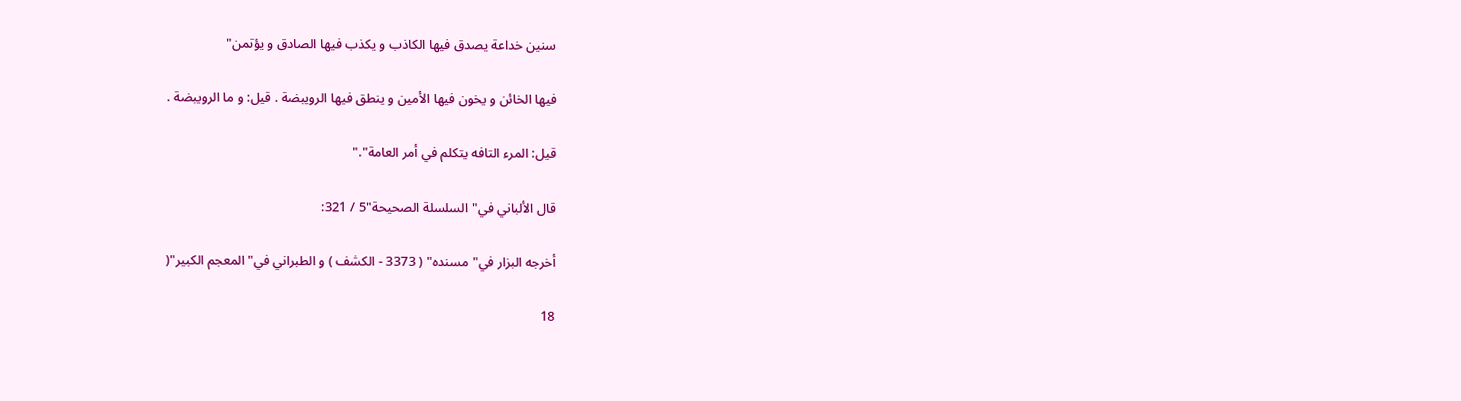سنين خداعة يصدق فيها الكاذب و يكذب فيها الصادق و يؤتمن"

فيها الخائن و يخون فيها الأمين و ينطق فيها الرويبضة . قيل: و ما الرويبضة .

قيل: المرء التافه يتكلم في أمر العامة"."

قال الألباني في"السلسلة الصحيحة"5 / 321:

أخرجه البزار في"مسنده" ( 3373 - الكشف ) و الطبراني في"المعجم الكبير"(

18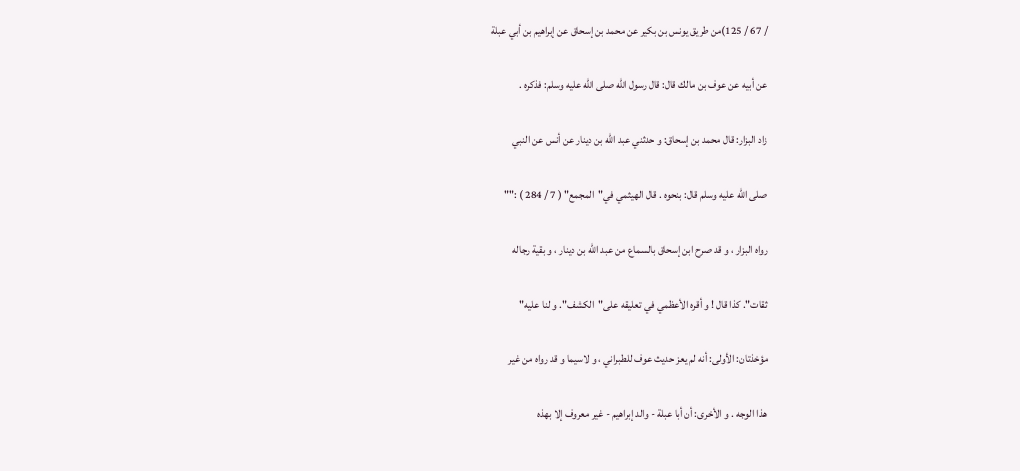/ 67 / 125)من طريق يونس بن بكير عن محمد بن إسحاق عن إبراهيم بن أبي عبلة

عن أبيه عن عوف بن مالك قال: قال رسول الله صلى الله عليه وسلم: فذكره .

زاد البزار: قال محمد بن إسحاق: و حدثني عبد الله بن دينار عن أنس عن النبي

صلى الله عليه وسلم قال: بنحوه . قال الهيثمي في"المجمع" ( 7 / 284 ) :""

رواه البزار ، و قد صرح ابن إسحاق بالسماع من عبد الله بن دينار ، و بقية رجاله

ثقات". كذا قال ! و أقره الأعظمي في تعليقه على"الكشف". و لنا عليه"

مؤخذتان: الأولى: أنه لم يعز حديث عوف للطبراني ، و لاسيما و قد رواه من غير

هذا الوجه . و الأخرى: أن أبا عبلة - والد إبراهيم - غير معروف إلا بهذه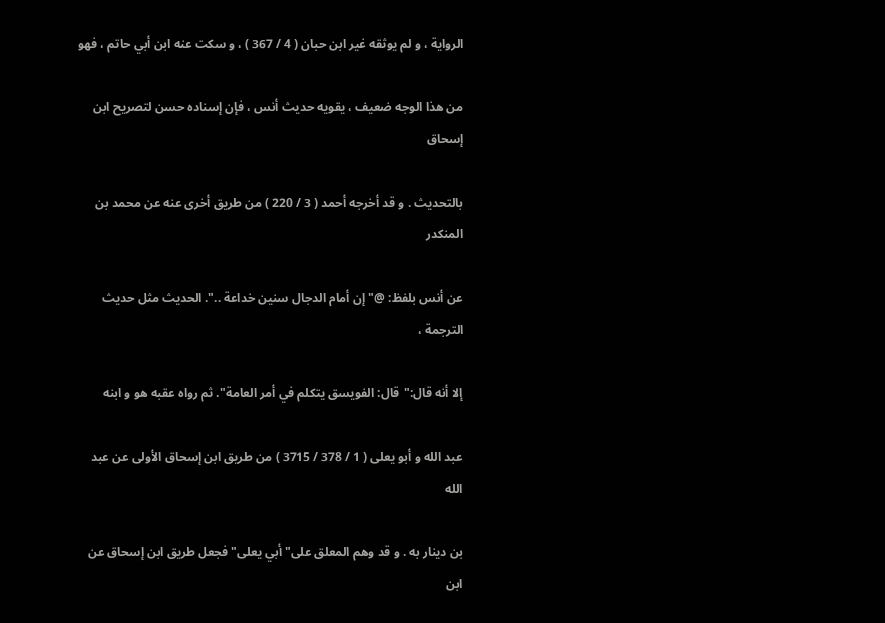الرواية ، و لم يوثقه غير ابن حبان ( 4 / 367 ) ، و سكت عنه ابن أبي حاتم ، فهو

من هذا الوجه ضعيف ، يقويه حديث أنس ، فإن إسناده حسن لتصريح ابن إسحاق

بالتحديث . و قد أخرجه أحمد ( 3 / 220 ) من طريق أخرى عنه عن محمد بن المنكدر

عن أنس بلفظ: @"إن أمام الدجال سنين خداعة ..". الحديث مثل حديث الترجمة ،

إلا أنه قال:"قال: الفويسق يتكلم في أمر العامة". ثم رواه عقبه هو و ابنه

عبد الله و أبو يعلى ( 1 / 378 / 3715 ) من طريق ابن إسحاق الأولى عن عبد الله

بن دينار به . و قد وهم المعلق على"أبي يعلى"فجعل طريق ابن إسحاق عن ابن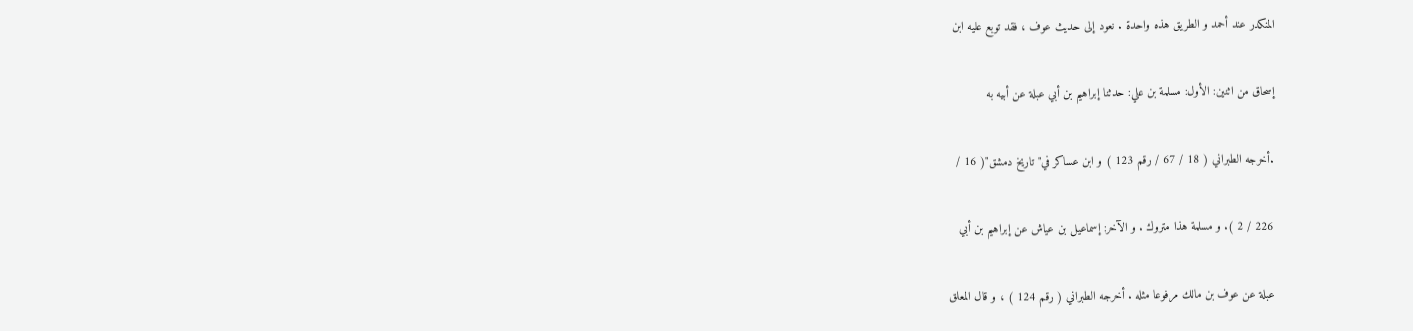المنكدر عند أحمد و الطريق هذه واحدة . نعود إلى حديث عوف ، فقد توبع عليه ابن

إسحاق من اثنين: الأول: مسلمة بن علي: حدثنا إبراهيم بن أبي عبلة عن أبيه به

.أخرجه الطبراني ( 18 / 67 / رقم 123 ) و ابن عساكر في"تاريخ دمشق"( 16 /

226 / 2 ). و مسلمة هذا متروك . و الآخر: إسماعيل بن عياش عن إبراهيم بن أبي

عبلة عن عوف بن مالك مرفوعا مثله . أخرجه الطبراني ( رقم 124 ) ، و قال المعلق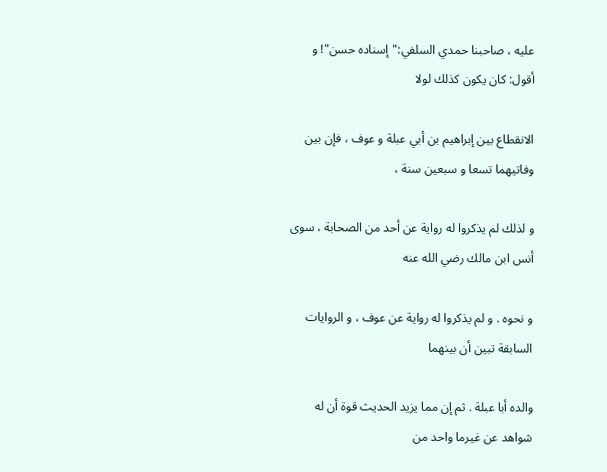عليه ، صاحبنا حمدي السلفي:"إسناده حسن"! و أقول: كان يكون كذلك لولا

الانقطاع بين إبراهيم بن أبي عبلة و عوف ، فإن بين وفاتيهما تسعا و سبعين سنة ،

و لذلك لم يذكروا له رواية عن أحد من الصحابة ، سوى أنس ابن مالك رضي الله عنه

و نحوه . و لم يذكروا له رواية عن عوف ، و الروايات السابقة تبين أن بينهما

والده أبا عبلة . ثم إن مما يزيد الحديث قوة أن له شواهد عن غيرما واحد من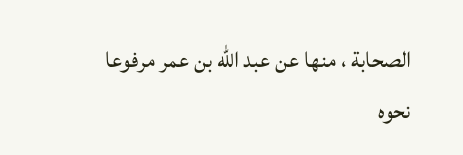الصحابة ، منها عن عبد الله بن عمر مرفوعا نحوه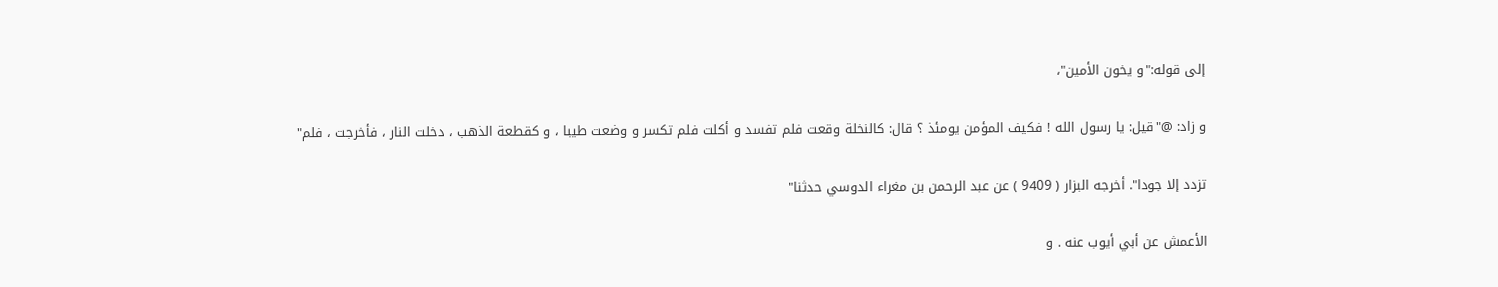إلى قوله:"و يخون الأمين"،

و زاد: @"قيل: يا رسول الله ! فكيف المؤمن يومئذ ؟ قال: كالنخلة وقعت فلم تفسد و أكلت فلم تكسر و وضعت طيبا ، و كقطعة الذهب ، دخلت النار ، فأخرجت ، فلم"

تزدد إلا جودا". أخرجه البزار ( 9409 ) عن عبد الرحمن بن مغراء الدوسي حدثنا"

الأعمش عن أبي أيوب عنه . و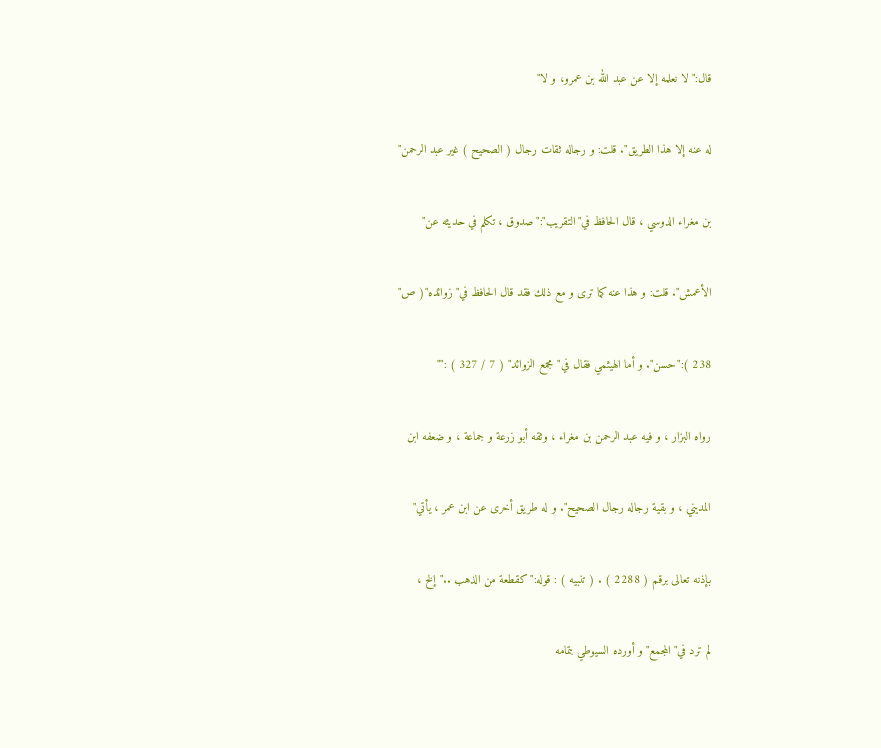قال:"لا نعلمه إلا عن عبد الله بن عمرو، و لا"

له عنه إلا هذا الطريق". قلت: و رجاله ثقات رجال ( الصحيح ) غير عبد الرحمن"

بن مغراء الدوسي ، قال الحافظ في"التقريب":"صدوق ، تكلم في حديثه عن"

الأعمش". قلت: و هذا عنه كما ترى و مع ذلك فقد قال الحافظ في"زوائده"( ص"

238 ):"حسن". و أما الهيثمي فقال في"مجمع الزوائد" ( 7 / 327 ) :""

رواه البزار ، و فيه عبد الرحمن بن مغراء ، وثقه أبو زرعة و جماعة ، و ضعفه ابن

المديني ، و بقية رجاله رجال الصحيح". و له طريق أخرى عن ابن عمر ، يأتي"

بإذنه تعالى برقم ( 2288 ) . ( تنبيه ) : قوله:"كقطعة من الذهب .."إلخ ،

لم ترد في"المجمع"و أورده السيوطي بتمامه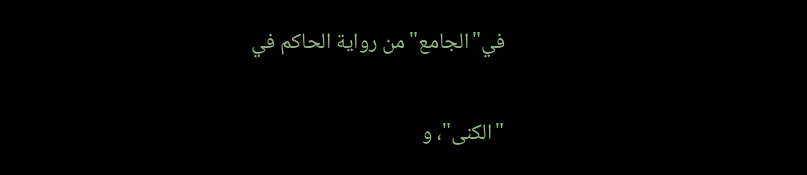في"الجامع"من رواية الحاكم في

"الكنى"، و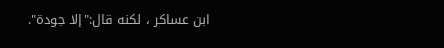ابن عساكر ، لكنه قال:"إلا جودة".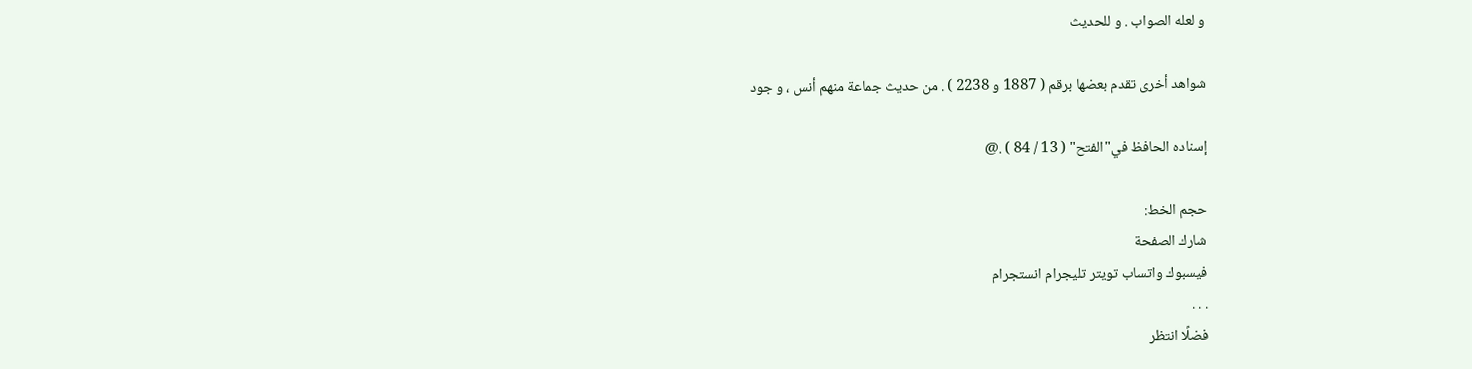و لعله الصواب . و للحديث

شواهد أخرى تقدم بعضها برقم ( 1887 و 2238 ) . من حديث جماعة منهم أنس ، و جود

إسناده الحافظ في"الفتح" ( 13 / 84 ) .@

حجم الخط:
شارك الصفحة
فيسبوك واتساب تويتر تليجرام انستجرام
. . .
فضلًا انتظر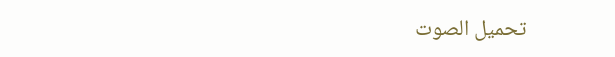تحميل الصوت